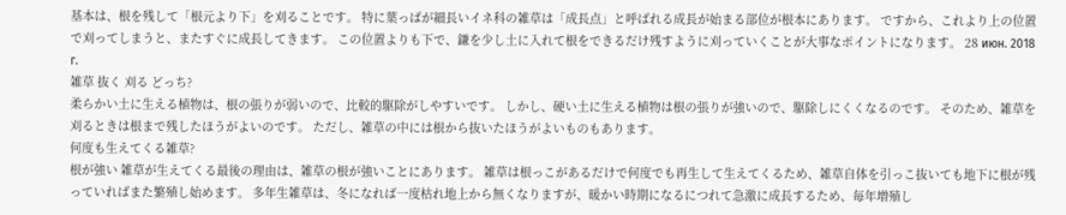基本は、根を残して「根元より下」を刈ることです。 特に葉っぱが細長いイネ科の雑草は「成長点」と呼ばれる成長が始まる部位が根本にあります。 ですから、これより上の位置で刈ってしまうと、またすぐに成長してきます。 この位置よりも下で、鎌を少し土に入れて根をできるだけ残すように刈っていくことが大事なポイントになります。 28 июн. 2018 г.
雑草 抜く 刈る どっち?
柔らかい土に生える植物は、根の張りが弱いので、比較的駆除がしやすいです。 しかし、硬い土に生える植物は根の張りが強いので、駆除しにくくなるのです。 そのため、雑草を刈るときは根まで残したほうがよいのです。 ただし、雑草の中には根から抜いたほうがよいものもあります。
何度も生えてくる雑草?
根が強い 雑草が生えてくる最後の理由は、雑草の根が強いことにあります。 雑草は根っこがあるだけで何度でも再生して生えてくるため、雑草自体を引っこ抜いても地下に根が残っていればまた繁殖し始めます。 多年生雑草は、冬になれば一度枯れ地上から無くなりますが、暖かい時期になるにつれて急激に成長するため、毎年増殖し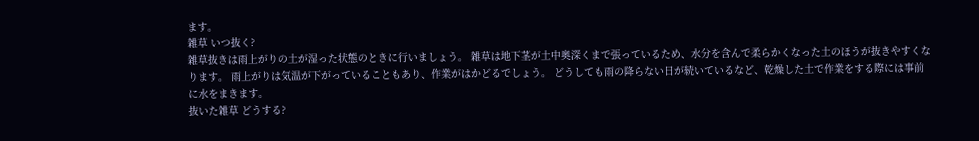ます。
雑草 いつ抜く?
雑草抜きは雨上がりの土が湿った状態のときに行いましょう。 雑草は地下茎が土中奥深くまで張っているため、水分を含んで柔らかくなった土のほうが抜きやすくなります。 雨上がりは気温が下がっていることもあり、作業がはかどるでしょう。 どうしても雨の降らない日が続いているなど、乾燥した土で作業をする際には事前に水をまきます。
抜いた雑草 どうする?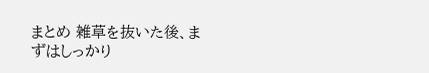まとめ 雑草を抜いた後、まずはしっかり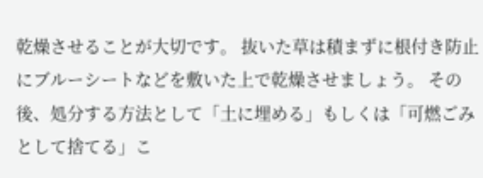乾燥させることが大切です。 抜いた草は積まずに根付き防止にブルーシートなどを敷いた上で乾燥させましょう。 その後、処分する方法として「土に埋める」もしくは「可燃ごみとして捨てる」こ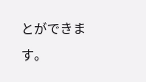とができます。